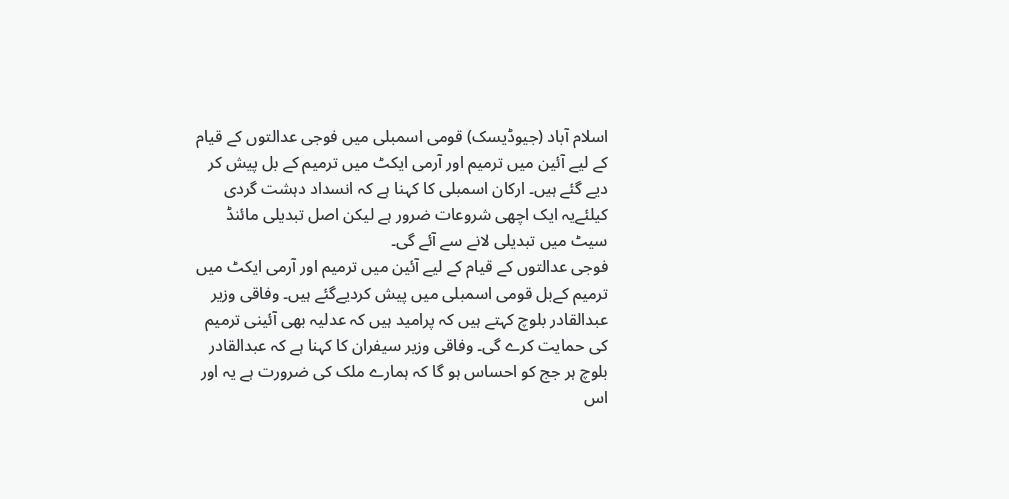اسلام آباد (جیوڈیسک) قومی اسمبلی میں فوجی عدالتوں کے قیام کے لیے آئین میں ترمیم اور آرمی ایکٹ میں ترمیم کے بل پیش کر دیے گئے ہیں۔ ارکان اسمبلی کا کہنا ہے کہ انسداد دہشت گردی کیلئےیہ ایک اچھی شروعات ضرور ہے لیکن اصل تبدیلی مائنڈ سیٹ میں تبدیلی لانے سے آئے گی۔
فوجی عدالتوں کے قیام کے لیے آئین میں ترمیم اور آرمی ایکٹ میں ترمیم کےبل قومی اسمبلی میں پیش کردیےگئے ہیں۔ وفاقی وزیر عبدالقادر بلوچ کہتے ہیں کہ پرامید ہیں کہ عدلیہ بھی آئینی ترمیم کی حمایت کرے گی۔ وفاقی وزیر سیفران کا کہنا ہے کہ عبدالقادر بلوچ ہر جج کو احساس ہو گا کہ ہمارے ملک کی ضرورت ہے یہ اور اس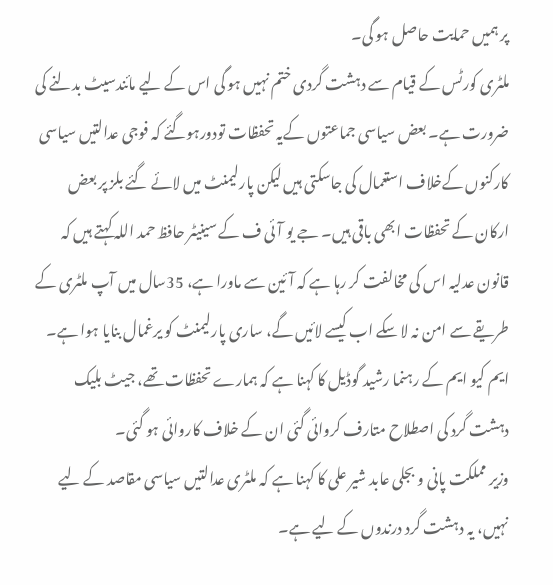پر ہمیں حمایت حاصل ہو گی۔
ملٹری کورٹس کے قیام سے دہشت گردی ختم نہیں ہو گی اس کے لیے مائندسیٹ بدلنے کی ضرورت ہے۔ بعض سیاسی جماعتوں کےیہ تحفظات تودورہوگئے کہ فوجی عدالتیں سیاسی کارکنوں کےخلاف استعمال کی جاسکتی ہیں لیکن پارلیمنٹ میں لائے گئے بلز پر بعض ارکان کے تحفظات ابھی باقی ہیں۔ جے یو آئی ف کے سینیٹر حافظ حمد اللہ کہتے ہیں کہ قانون عدلیہ اس کی مخالفت کر رہا ہے کہ آئین سے ماورا ہے، 35سال میں آپ ملٹری کے طریقے سے امن نہ لا سکے اب کیسے لائیں گے، ساری پارلیمنٹ کو یرغمال بنایا ہوا ہے۔ ایم کیو ایم کے رہنما رشید گوڈیل کا کہنا ہے کہ ہمارے تحفظات تھے، جیٹ بلیک دہشت گرد کی اصطلاح متارف کروائی گئی ان کے خلاف کاروائی ہو گئی۔
وزیر مملکت پانی و بجلی عابد شیر علی کا کہنا ہے کہ ملٹری عدالتیں سیاسی مقاصد کے لیے نہیں، یہ دہشت گرد درندوں کے لیے ہے۔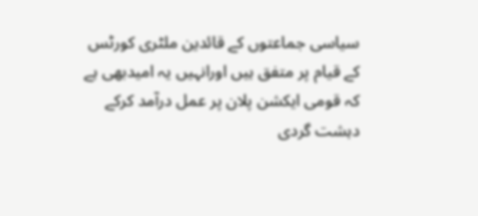سیاسی جماعتوں کے قائدین ملٹری کورٹس کے قیام پر متفق ہیں اورانہیں یہ امیدبھی ہے کہ قومی ایکشن پلان پر عمل درآمد کرکے دہشت گردی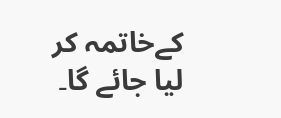کےخاتمہ کر لیا جائے گا۔